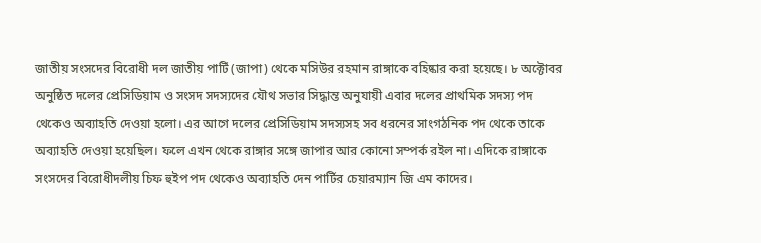জাতীয় সংসদের বিরোধী দল জাতীয় পার্টি (জাপা) থেকে মসিউর রহমান রাঙ্গাকে বহিষ্কার করা হয়েছে। ৮ অক্টোবর অনুষ্ঠিত দলের প্রেসিডিয়াম ও সংসদ সদস্যদের যৌথ সভার সিদ্ধান্ত অনুযায়ী এবার দলের প্রাথমিক সদস্য পদ থেকেও অব্যাহতি দেওয়া হলো। এর আগে দলের প্রেসিডিয়াম সদস্যসহ সব ধরনের সাংগঠনিক পদ থেকে তাকে অব্যাহতি দেওয়া হয়েছিল। ফলে এখন থেকে রাঙ্গার সঙ্গে জাপার আর কোনো সম্পর্ক রইল না। এদিকে রাঙ্গাকে সংসদের বিরোধীদলীয় চিফ হুইপ পদ থেকেও অব্যাহতি দেন পার্টির চেয়ারম্যান জি এম কাদের।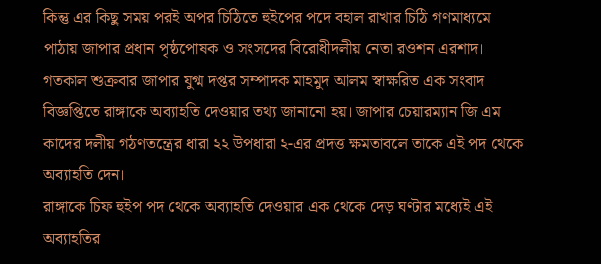কিন্তু এর কিছু সময় পরই অপর চিঠিতে হুইপের পদে বহাল রাখার চিঠি গণমাধ্যমে পাঠায় জাপার প্রধান পৃষ্ঠপোষক ও সংসদের বিরোধীদলীয় নেতা রওশন এরশাদ। গতকাল শুক্রবার জাপার যুগ্ম দপ্তর সম্পাদক মাহমুদ আলম স্বাক্ষরিত এক সংবাদ বিজ্ঞপ্তিতে রাঙ্গাকে অব্যাহতি দেওয়ার তথ্য জানানো হয়। জাপার চেয়ারম্যান জি এম কাদের দলীয় গঠণতন্ত্রের ধারা ২২ উপধারা ২-এর প্রদত্ত ক্ষমতাবলে তাকে এই পদ থেকে অব্যাহতি দেন।
রাঙ্গাকে চিফ হুইপ পদ থেকে অব্যাহতি দেওয়ার এক থেকে দেড় ঘণ্টার মধ্যেই এই অব্যাহতির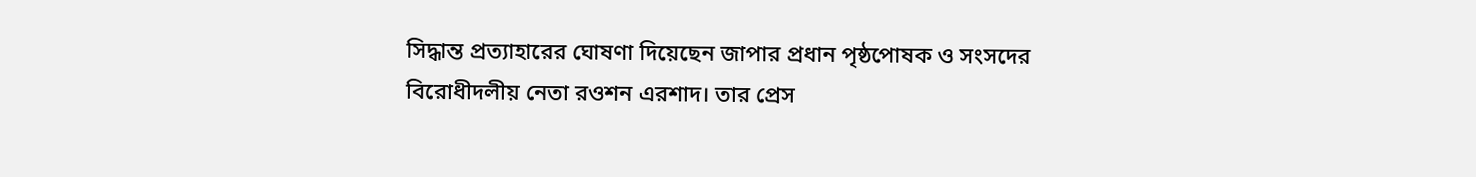সিদ্ধান্ত প্রত্যাহারের ঘোষণা দিয়েছেন জাপার প্রধান পৃষ্ঠপোষক ও সংসদের বিরোধীদলীয় নেতা রওশন এরশাদ। তার প্রেস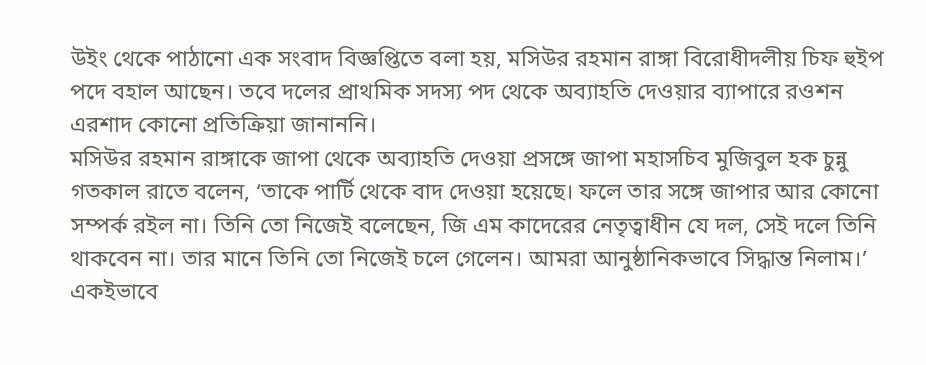উইং থেকে পাঠানো এক সংবাদ বিজ্ঞপ্তিতে বলা হয়, মসিউর রহমান রাঙ্গা বিরোধীদলীয় চিফ হুইপ পদে বহাল আছেন। তবে দলের প্রাথমিক সদস্য পদ থেকে অব্যাহতি দেওয়ার ব্যাপারে রওশন এরশাদ কোনো প্রতিক্রিয়া জানাননি।
মসিউর রহমান রাঙ্গাকে জাপা থেকে অব্যাহতি দেওয়া প্রসঙ্গে জাপা মহাসচিব মুজিবুল হক চুন্নু গতকাল রাতে বলেন, ‘তাকে পার্টি থেকে বাদ দেওয়া হয়েছে। ফলে তার সঙ্গে জাপার আর কোনো সম্পর্ক রইল না। তিনি তো নিজেই বলেছেন, জি এম কাদেরের নেতৃত্বাধীন যে দল, সেই দলে তিনি থাকবেন না। তার মানে তিনি তো নিজেই চলে গেলেন। আমরা আনুষ্ঠানিকভাবে সিদ্ধান্ত নিলাম।’
একইভাবে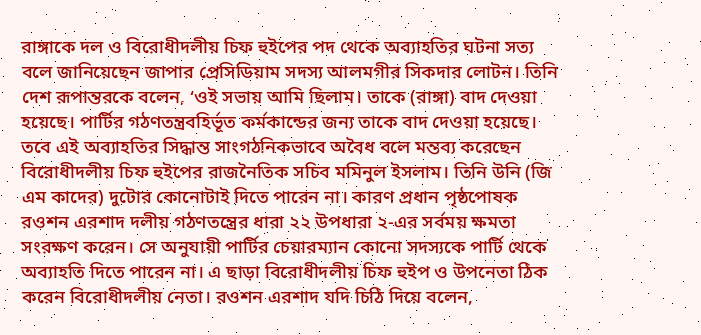রাঙ্গাকে দল ও বিরোধীদলীয় চিফ হুইপের পদ থেকে অব্যাহতির ঘটনা সত্য বলে জানিয়েছেন জাপার প্রেসিডিয়াম সদস্য আলমগীর সিকদার লোটন। তিনি দেশ রূপান্তরকে বলেন, ‘ওই সভায় আমি ছিলাম। তাকে (রাঙ্গা) বাদ দেওয়া হয়েছে। পার্টির গঠণতন্ত্রবহির্ভূত কর্মকান্ডের জন্য তাকে বাদ দেওয়া হয়েছে।
তবে এই অব্যাহতির সিদ্ধান্ত সাংগঠনিকভাবে অবৈধ বলে মন্তব্য করেছেন বিরোধীদলীয় চিফ হুইপের রাজনৈতিক সচিব মমিনুল ইসলাম। তিনি উনি (জি এম কাদের) দুটোর কোনোটাই দিতে পারেন না। কারণ প্রধান পৃষ্ঠপোষক রওশন এরশাদ দলীয় গঠণতন্ত্রের ধারা ২২ উপধারা ২-এর সর্বময় ক্ষমতা সংরক্ষণ করেন। সে অনুযায়ী পার্টির চেয়ারম্যান কোনো সদস্যকে পার্টি থেকে অব্যাহতি দিতে পারেন না। এ ছাড়া বিরোধীদলীয় চিফ হুইপ ও উপনেতা ঠিক করেন বিরোধীদলীয় নেতা। রওশন এরশাদ যদি চিঠি দিয়ে বলেন,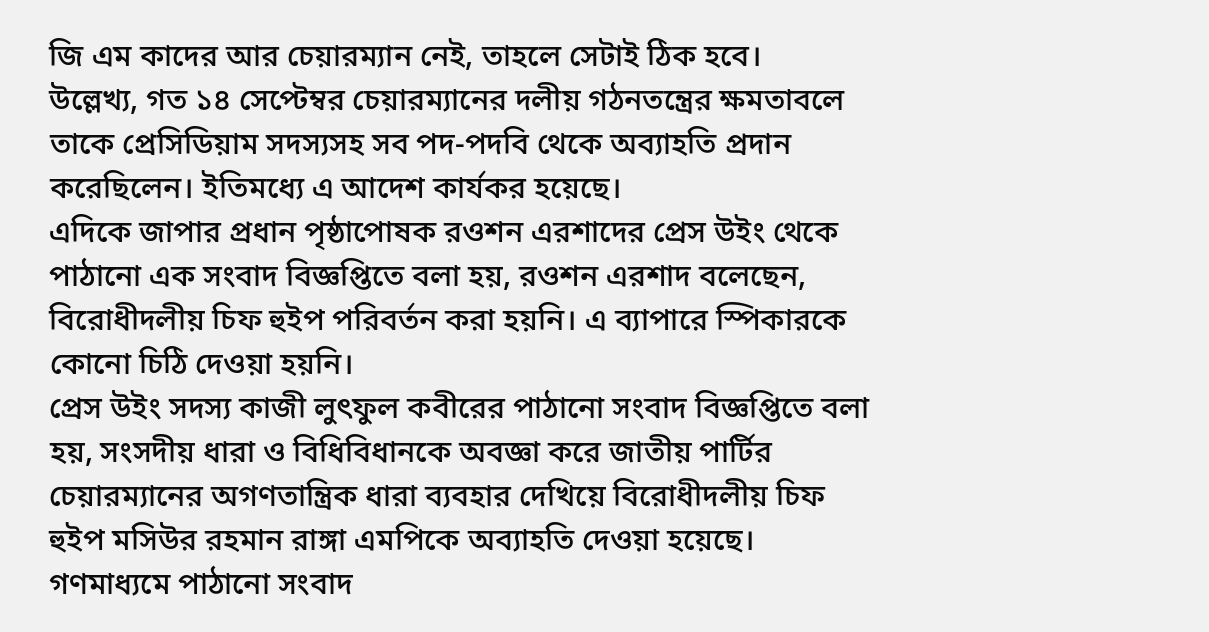জি এম কাদের আর চেয়ারম্যান নেই, তাহলে সেটাই ঠিক হবে।
উল্লেখ্য, গত ১৪ সেপ্টেম্বর চেয়ারম্যানের দলীয় গঠনতন্ত্রের ক্ষমতাবলে তাকে প্রেসিডিয়াম সদস্যসহ সব পদ-পদবি থেকে অব্যাহতি প্রদান করেছিলেন। ইতিমধ্যে এ আদেশ কার্যকর হয়েছে।
এদিকে জাপার প্রধান পৃষ্ঠাপোষক রওশন এরশাদের প্রেস উইং থেকে পাঠানো এক সংবাদ বিজ্ঞপ্তিতে বলা হয়, রওশন এরশাদ বলেছেন, বিরোধীদলীয় চিফ হুইপ পরিবর্তন করা হয়নি। এ ব্যাপারে স্পিকারকে কোনো চিঠি দেওয়া হয়নি।
প্রেস উইং সদস্য কাজী লুৎফুল কবীরের পাঠানো সংবাদ বিজ্ঞপ্তিতে বলা হয়, সংসদীয় ধারা ও বিধিবিধানকে অবজ্ঞা করে জাতীয় পার্টির চেয়ারম্যানের অগণতান্ত্রিক ধারা ব্যবহার দেখিয়ে বিরোধীদলীয় চিফ হুইপ মসিউর রহমান রাঙ্গা এমপিকে অব্যাহতি দেওয়া হয়েছে। গণমাধ্যমে পাঠানো সংবাদ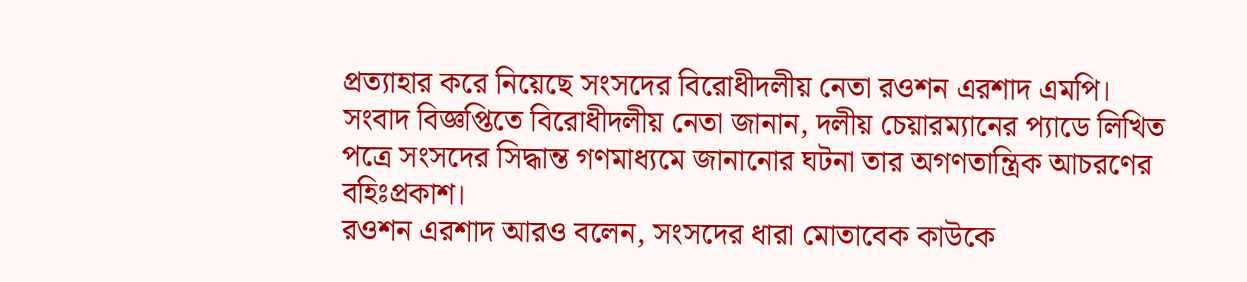প্রত্যাহার করে নিয়েছে সংসদের বিরোধীদলীয় নেতা রওশন এরশাদ এমপি।
সংবাদ বিজ্ঞপ্তিতে বিরোধীদলীয় নেতা জানান, দলীয় চেয়ারম্যানের প্যাডে লিখিত পত্রে সংসদের সিদ্ধান্ত গণমাধ্যমে জানানোর ঘটনা তার অগণতান্ত্রিক আচরণের বহিঃপ্রকাশ।
রওশন এরশাদ আরও বলেন, সংসদের ধারা মোতাবেক কাউকে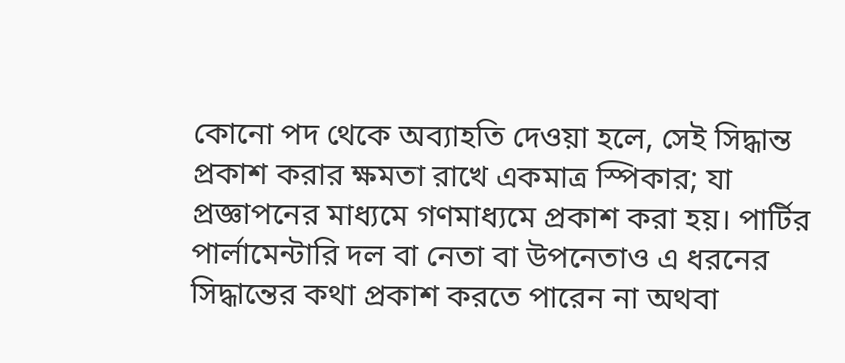কোনো পদ থেকে অব্যাহতি দেওয়া হলে, সেই সিদ্ধান্ত প্রকাশ করার ক্ষমতা রাখে একমাত্র স্পিকার; যা প্রজ্ঞাপনের মাধ্যমে গণমাধ্যমে প্রকাশ করা হয়। পার্টির পার্লামেন্টারি দল বা নেতা বা উপনেতাও এ ধরনের সিদ্ধান্তের কথা প্রকাশ করতে পারেন না অথবা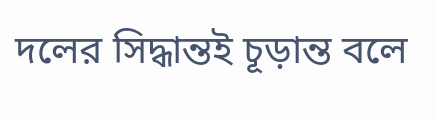দলের সিদ্ধান্তই চূড়ান্ত বলে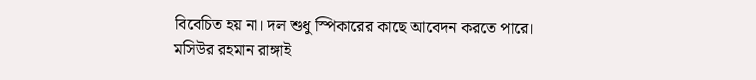বিবেচিত হয় না। দল শুধু স্পিকারের কাছে আবেদন করতে পারে। মসিউর রহমান রাঙ্গাই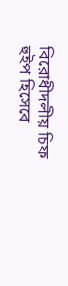বিরোধীদলীয় চিফ হুইপ হিসেবে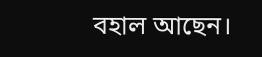বহাল আছেন।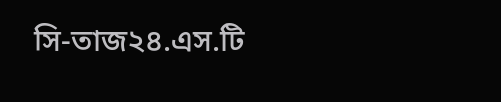সি-তাজ২৪.এস.টি